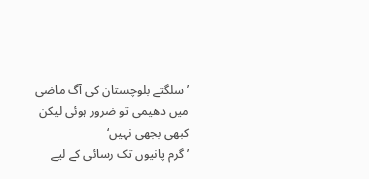’سلگتے بلوچستان کی آگ ماضی میں دھیمی تو ضرور ہوئی لیکن کبھی بجھی نہیں‘
’گرم پانیوں تک رسائی کے لیے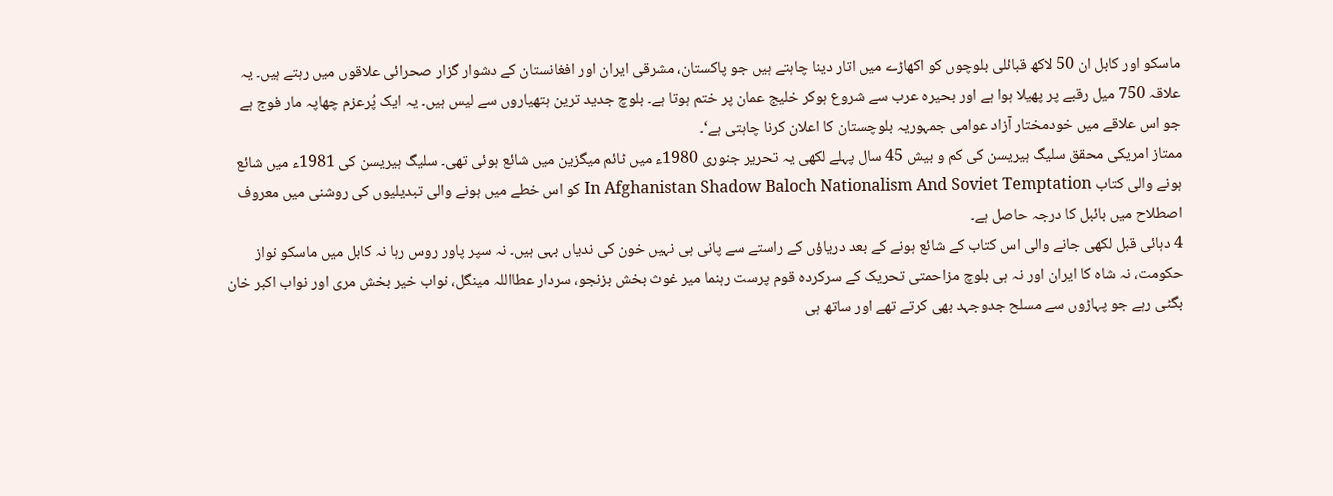ماسکو اور کابل ان 50 لاکھ قبائلی بلوچوں کو اکھاڑے میں اتار دینا چاہتے ہیں جو پاکستان، مشرقی ایران اور افغانستان کے دشوار گزار صحرائی علاقوں میں رہتے ہیں۔ یہ علاقہ 750 میل رقبے پر پھیلا ہوا ہے اور بحیرہ عرب سے شروع ہوکر خلیج عمان پر ختم ہوتا ہے۔ بلوچ جدید ترین ہتھیاروں سے لیس ہیں۔ یہ ایک پُرعزم چھاپہ مار فوج ہے جو اس علاقے میں خودمختار آزاد عوامی جمہوریہ بلوچستان کا اعلان کرنا چاہتی ہے‘۔
ممتاز امریکی محقق سلیگ ہیریسن کی کم و بیش 45 سال پہلے لکھی یہ تحریر جنوری 1980ء میں ٹائم میگزین میں شائع ہوئی تھی۔ سلیگ ہیریسن کی 1981ء میں شائع ہونے والی کتاب In Afghanistan Shadow Baloch Nationalism And Soviet Temptation کو اس خطے میں ہونے والی تبدیلیوں کی روشنی میں معروف اصطلاح میں بائبل کا درجہ حاصل ہے۔
4 دہائی قبل لکھی جانے والی اس کتاب کے شائع ہونے کے بعد دریاؤں کے راستے سے پانی ہی نہیں خون کی ندیاں بہی ہیں۔ نہ سپر پاور روس رہا نہ کابل میں ماسکو نواز حکومت، نہ شاہ کا ایران اور نہ ہی بلوچ مزاحمتی تحریک کے سرکردہ قوم پرست رہنما میر غوث بخش بزنجو، سردار عطااللہ مینگل، نواب خیر بخش مری اور نواب اکبر خان بگٹی رہے جو پہاڑوں سے مسلح جدوجہد بھی کرتے تھے اور ساتھ ہی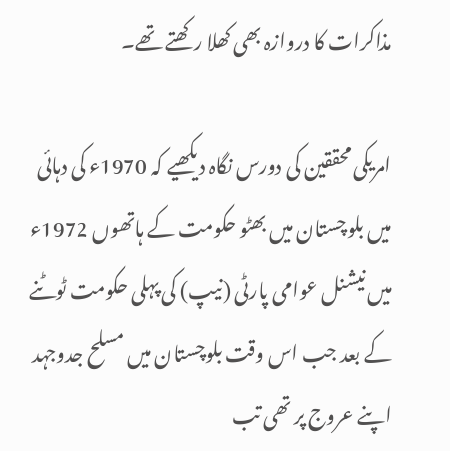مذاکرات کا دروازہ بھی کھلا رکھتے تھے۔

امریکی محققین کی دورس نگاہ دیکھیے کہ 1970ء کی دہائی میں بلوچستان میں بھٹو حکومت کے ہاتھوں 1972ء میں نیشنل عوامی پارٹی (نیپ) کی پہلی حکومت ٹوٹنے کے بعد جب اس وقت بلوچستان میں مسلح جدوجہد اپنے عروج پر تھی تب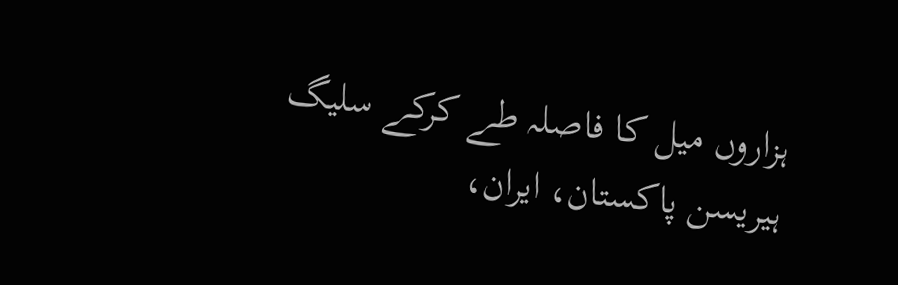ہزاروں میل کا فاصلہ طے کرکے سلیگ ہیریسن پاکستان، ایران،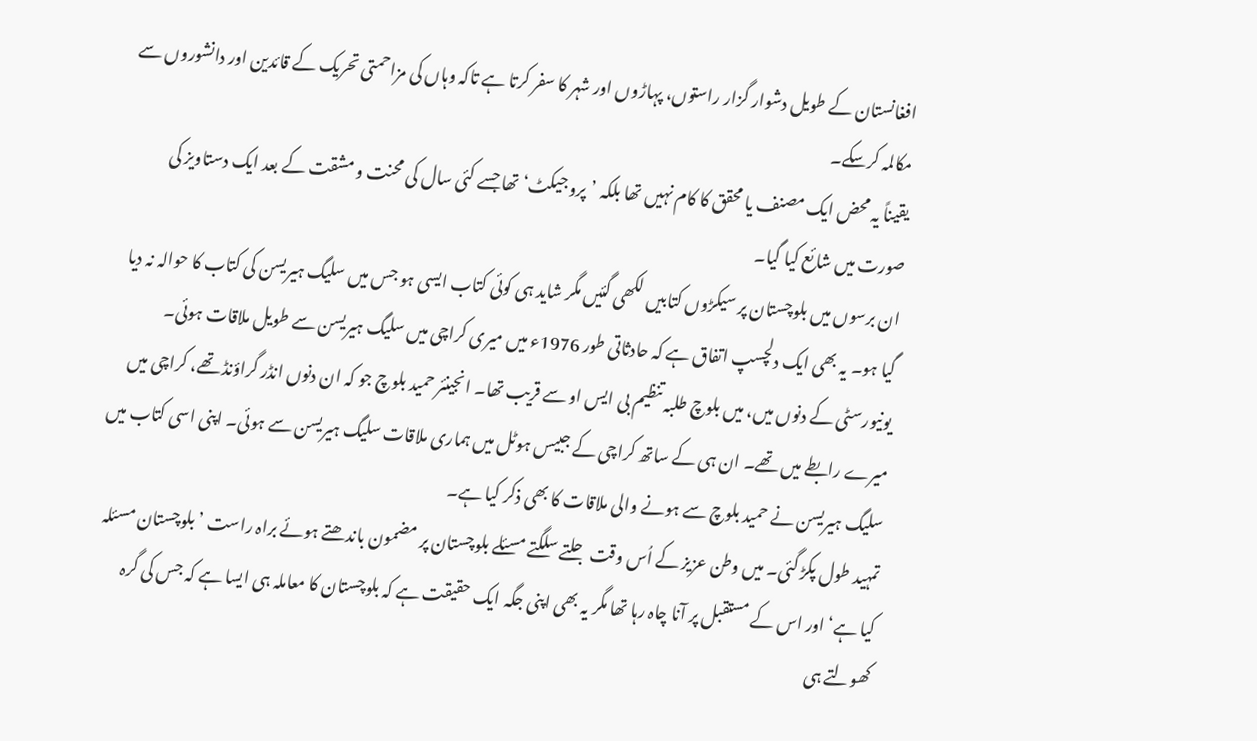افغانستان کے طویل دشوار گزار راستوں، پہاڑوں اور شہر کا سفر کرتا ہے تاکہ وہاں کی مزاحمتی تحریک کے قائدین اور دانشوروں سے مکالمہ کرسکے۔
یقیناً یہ محض ایک مصنف یا محقق کا کام نہیں تھا بلکہ ’پروجیکٹ‘ تھا جسے کئی سال کی محنت و مشقت کے بعد ایک دستاویز کی صورت میں شائع کیا گیا۔
ان برسوں میں بلوچستان پر سیکڑوں کتابیں لکھی گئیں مگر شاید ہی کوئی کتاب ایسی ہو جس میں سلیگ ہیریسن کی کتاب کا حوالہ نہ دیا گیا ہو۔ یہ بھی ایک دلچسپ اتفاق ہے کہ حادثاتی طور 1976ء میں میری کراچی میں سلیگ ہیریسن سے طویل ملاقات ہوئی۔ یونیورسٹی کے دنوں میں، میں بلوچ طلبہ تنظیم بی ایس او سے قریب تھا۔ انجینئر حمید بلوچ جو کہ ان دنوں انڈر گراؤنڈ تھے، کراچی میں میرے رابطے میں تھے۔ ان ہی کے ساتھ کراچی کے جبیس ہوٹل میں ہماری ملاقات سلیگ ہیریسن سے ہوئی۔ اپنی اسی کتاب میں سلیگ ہیریسن نے حمید بلوچ سے ہونے والی ملاقات کا بھی ذکر کیا ہے۔
تمہید طول پکڑ گئی۔ میں وطن عزیز کے اُس وقت جلتے سلگتے مسئلے بلوچستان پر مضمون باندھتے ہوئے براہ راست ’بلوچستان مسئلہ کیا ہے‘ اور اس کے مستقبل پر آنا چاہ رہا تھا مگر یہ بھی اپنی جگہ ایک حقیقت ہے کہ بلوچستان کا معاملہ ہی ایسا ہے کہ جس کی گرہ کھولتے ہی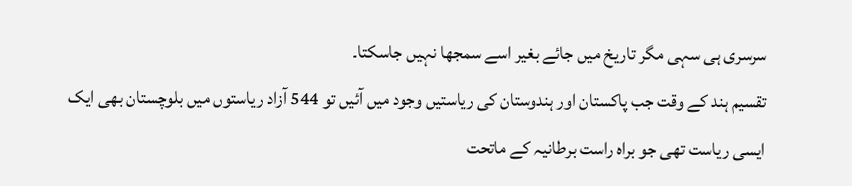سرسری ہی سہی مگر تاریخ میں جائے بغیر اسے سمجھا نہیں جاسکتا۔
تقسیم ہند کے وقت جب پاکستان اور ہندوستان کی ریاستیں وجود میں آئیں تو 544 آزاد ریاستوں میں بلوچستان بھی ایک ایسی ریاست تھی جو براہ راست برطانیہ کے ماتحت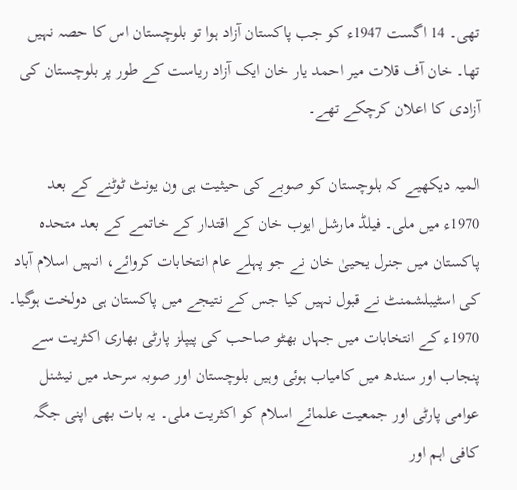تھی۔ 14 اگست 1947ء کو جب پاکستان آزاد ہوا تو بلوچستان اس کا حصہ نہیں تھا۔ خان آف قلات میر احمد یار خان ایک آزاد ریاست کے طور پر بلوچستان کی آزادی کا اعلان کرچکے تھے۔

المیہ دیکھیے کہ بلوچستان کو صوبے کی حیثیت ہی ون یونٹ ٹوٹنے کے بعد 1970ء میں ملی۔ فیلڈ مارشل ایوب خان کے اقتدار کے خاتمے کے بعد متحدہ پاکستان میں جنرل یحییٰ خان نے جو پہلے عام انتخابات کروائے، انہیں اسلام آباد کی اسٹیبلشمنٹ نے قبول نہیں کیا جس کے نتیجے میں پاکستان ہی دولخت ہوگیا۔
1970ء کے انتخابات میں جہاں بھٹو صاحب کی پیپلز پارٹی بھاری اکثریت سے پنجاب اور سندھ میں کامیاب ہوئی وہیں بلوچستان اور صوبہ سرحد میں نیشنل عوامی پارٹی اور جمعیت علمائے اسلام کو اکثریت ملی۔ یہ بات بھی اپنی جگہ کافی اہم اور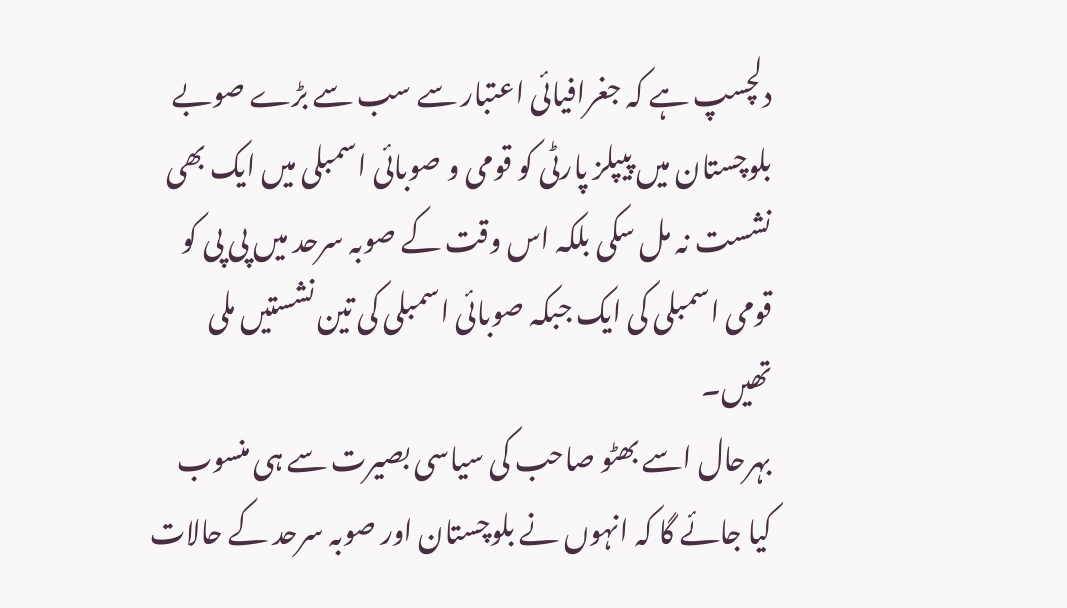دلچسپ ہے کہ جغرافیائی اعتبار سے سب سے بڑے صوبے بلوچستان میں پیپلز پارٹی کو قومی و صوبائی اسمبلی میں ایک بھی نشست نہ مل سکی بلکہ اس وقت کے صوبہ سرحد میں پی پی کو قومی اسمبلی کی ایک جبکہ صوبائی اسمبلی کی تین نشستیں ملی تھیں۔
بہرحال اسے بھٹو صاحب کی سیاسی بصیرت سے ہی منسوب کیا جائے گا کہ انہوں نے بلوچستان اور صوبہ سرحد کے حالات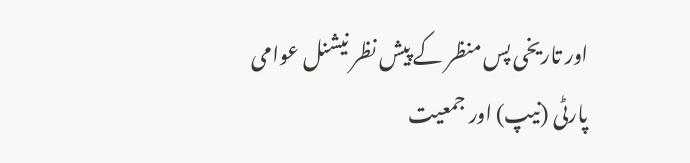اور تاریخی پس منظر کے پیش نظر نیشنل عوامی پارٹی (نیپ) اور جمعیت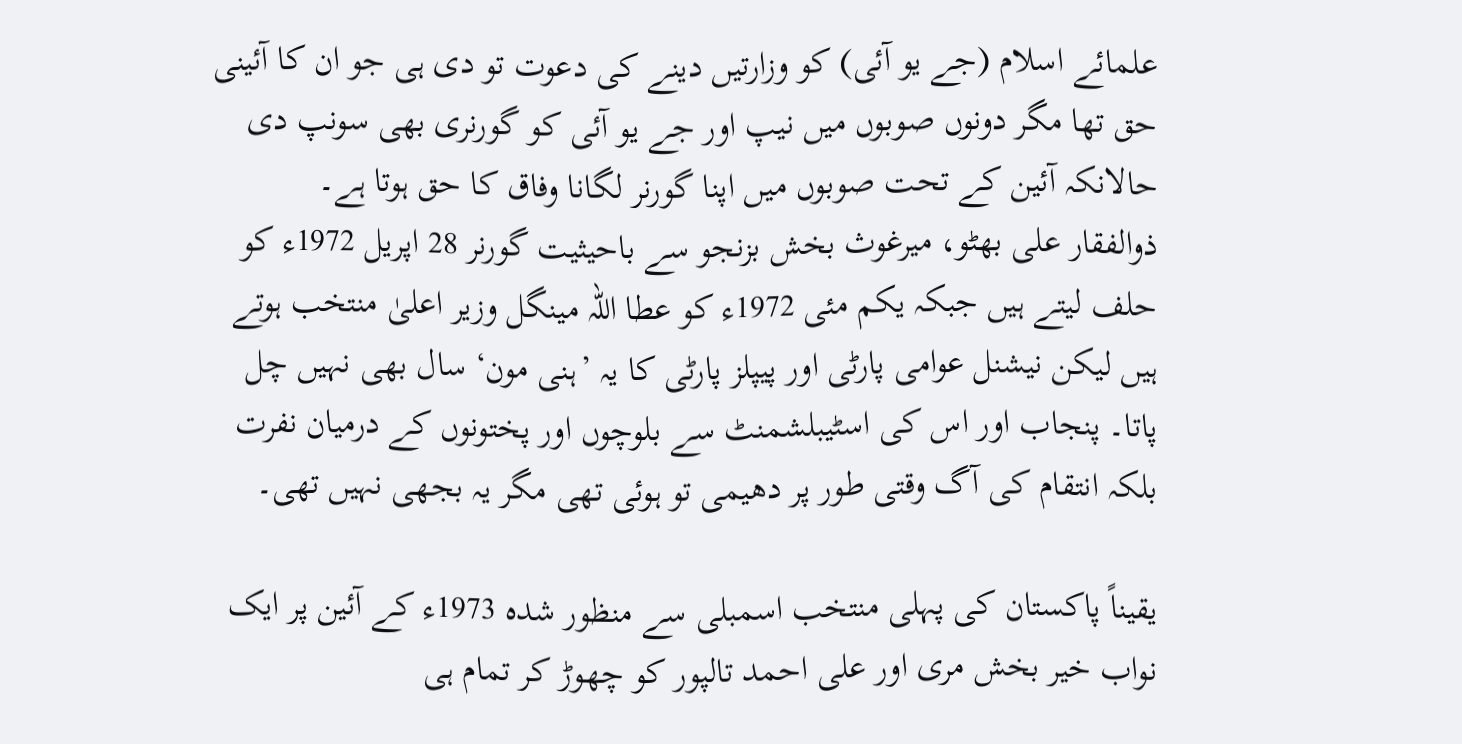علمائے اسلام (جے یو آئی) کو وزارتیں دینے کی دعوت تو دی ہی جو ان کا آئینی حق تھا مگر دونوں صوبوں میں نیپ اور جے یو آئی کو گورنری بھی سونپ دی حالانکہ آئین کے تحت صوبوں میں اپنا گورنر لگانا وفاق کا حق ہوتا ہے۔
ذوالفقار علی بھٹو، میرغوث بخش بزنجو سے باحیثیت گورنر 28 اپریل 1972ء کو حلف لیتے ہیں جبکہ یکم مئی 1972ء کو عطا اللہ مینگل وزیر اعلیٰ منتخب ہوتے ہیں لیکن نیشنل عوامی پارٹی اور پیپلز پارٹی کا یہ ’ہنی مون‘ سال بھی نہیں چل پاتا۔ پنجاب اور اس کی اسٹیبلشمنٹ سے بلوچوں اور پختونوں کے درمیان نفرت بلکہ انتقام کی آگ وقتی طور پر دھیمی تو ہوئی تھی مگر یہ بجھی نہیں تھی۔

یقیناً پاکستان کی پہلی منتخب اسمبلی سے منظور شدہ 1973ء کے آئین پر ایک نواب خیر بخش مری اور علی احمد تالپور کو چھوڑ کر تمام ہی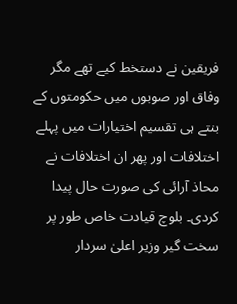فریقین نے دستخط کیے تھے مگر وفاق اور صوبوں میں حکومتوں کے بنتے ہی تقسیم اختیارات میں پہلے اختلافات اور پھر ان اختلافات نے محاذ آرائی کی صورت حال پیدا کردی۔ بلوچ قیادت خاص طور پر سخت گیر وزیر اعلیٰ سردار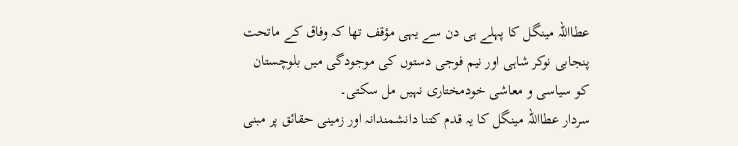عطااللہ مینگل کا پہلے ہی دن سے یہی مؤقف تھا کہ وفاق کے ماتحت پنجابی نوکر شاہی اور نیم فوجی دستوں کی موجودگی میں بلوچستان کو سیاسی و معاشی خودمختاری نہیں مل سکتی۔
سردار عطااللہ مینگل کا یہ قدم کتنا دانشمندانہ اور زمینی حقائق پر مبنی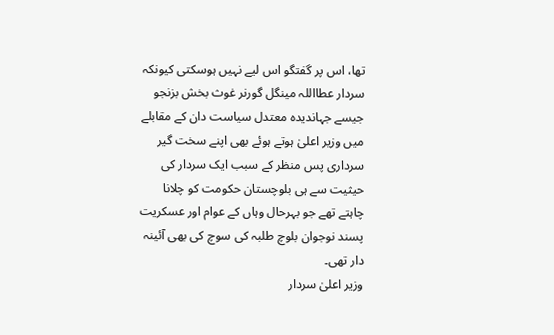تھا، اس پر گفتگو اس لیے نہیں ہوسکتی کیونکہ سردار عطااللہ مینگل گورنر غوث بخش بزنجو جیسے جہاندیدہ معتدل سیاست دان کے مقابلے میں وزیر اعلیٰ ہوتے ہوئے بھی اپنے سخت گیر سرداری پس منظر کے سبب ایک سردار کی حیثیت سے ہی بلوچستان حکومت کو چلانا چاہتے تھے جو بہرحال وہاں کے عوام اور عسکریت پسند نوجوان بلوچ طلبہ کی سوچ کی بھی آئینہ دار تھی۔
وزیر اعلیٰ سردار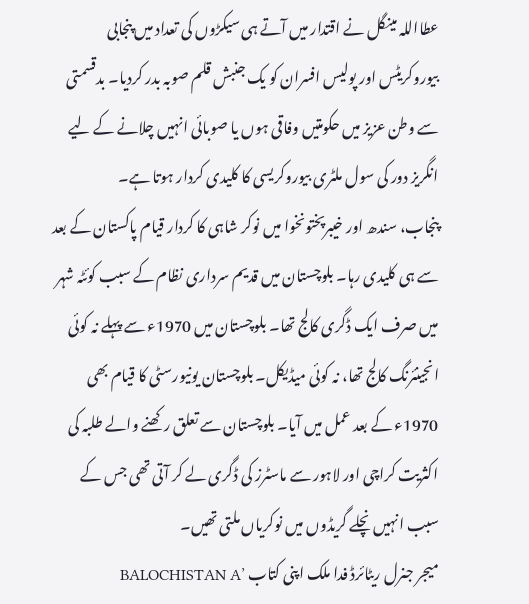عطااللہ مینگل نے اقتدار میں آتے ہی سیکڑوں کی تعداد میں پنجابی بیوروکریٹس اور پولیس افسران کو یک جنبش قلم صوبہ بدر کردیا۔ بدقسمتی سے وطن عزیز میں حکومتیں وفاقی ہوں یا صوبائی انہیں چلانے کے لیے انگریز دور کی سول ملٹری بیوروکریسی کا کلیدی کردار ہوتا ہے۔
پنجاب، سندھ اور خیبرپختونخوا میں نوکر شاہی کا کردار قیام پاکستان کے بعد سے ہی کلیدی رہا۔ بلوچستان میں قدیم سرداری نظام کے سبب کوئٹہ شہر میں صرف ایک ڈگری کالج تھا۔ بلوچستان میں 1970ء سے پہلے نہ کوئی انجینئرنگ کالج تھا، نہ کوئی میڈیکل۔ بلوچستان یونیورسٹی کا قیام بھی 1970ء کے بعد عمل میں آیا۔ بلوچستان سے تعلق رکھنے والے طلبہ کی اکثریت کراچی اور لاہور سے ماسٹرز کی ڈگری لے کر آتی تھی جس کے سبب انہیں نچلے گریڈوں میں نوکریاں ملتی تھیں۔
میجر جنرل ریٹائرڈ فدا ملک اپنی کتاب ’BALOCHISTAN A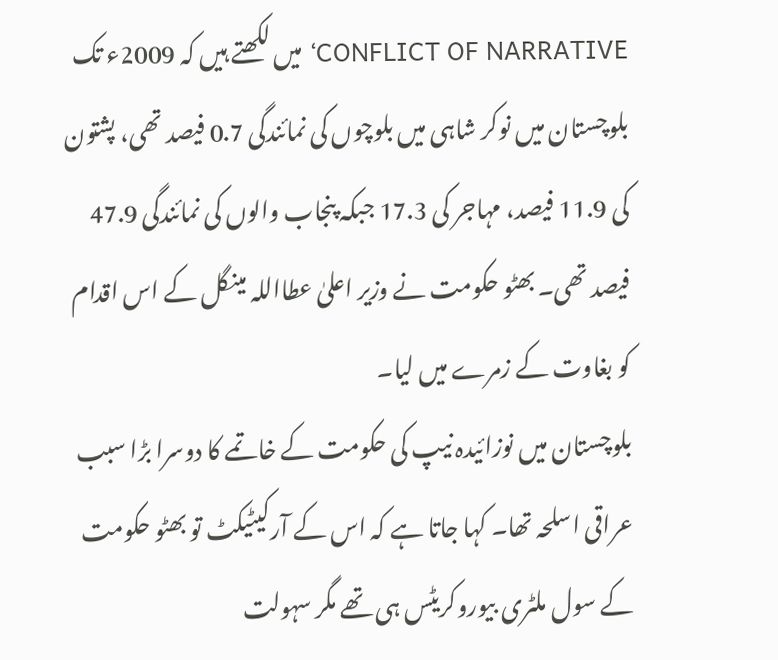CONFLICT OF NARRATIVE‘ میں لکھتے ہیں کہ 2009ء تک بلوچستان میں نوکر شاہی میں بلوچوں کی نمائندگی 0.7 فیصد تھی، پشتون کی 11.9 فیصد، مہاجر کی 17.3 جبکہ پنجاب والوں کی نمائندگی 47.9 فیصد تھی۔ بھٹو حکومت نے وزیر اعلیٰ عطااللہ مینگل کے اس اقدام کو بغاوت کے زمرے میں لیا۔
بلوچستان میں نوزائیدہ نیپ کی حکومت کے خاتمے کا دوسرا بڑا سبب عراقی اسلحہ تھا۔ کہا جاتا ہے کہ اس کے آرکیٹیکٹ تو بھٹو حکومت کے سول ملٹری بیوروکریٹس ہی تھے مگر سہولت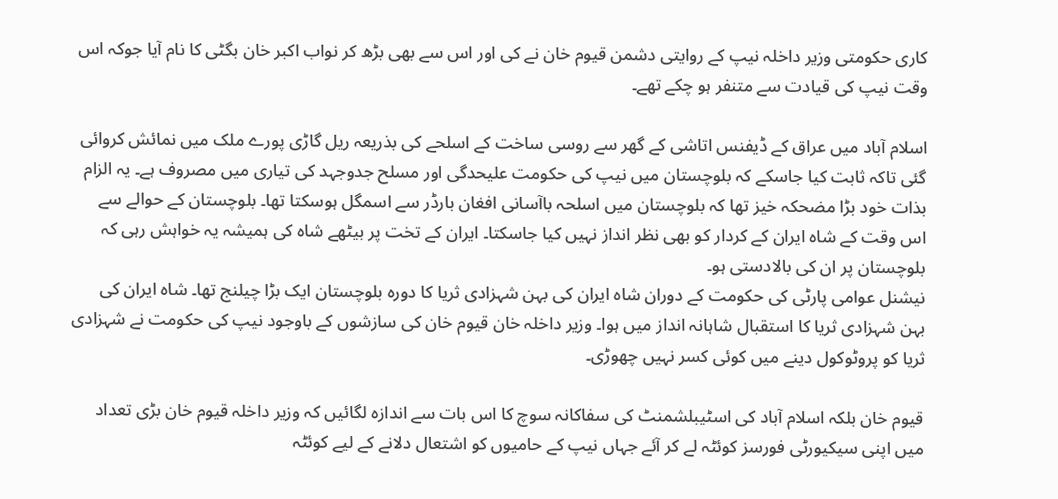کاری حکومتی وزیر داخلہ نیپ کے روایتی دشمن قیوم خان نے کی اور اس سے بھی بڑھ کر نواب اکبر خان بگٹی کا نام آیا جوکہ اس وقت نیپ کی قیادت سے متنفر ہو چکے تھے۔

اسلام آباد میں عراق کے ڈیفنس اتاشی کے گھر سے روسی ساخت کے اسلحے کی بذریعہ ریل گاڑی پورے ملک میں نمائش کروائی گئی تاکہ ثابت کیا جاسکے کہ بلوچستان میں نیپ کی حکومت علیحدگی اور مسلح جدوجہد کی تیاری میں مصروف ہے۔ یہ الزام بذات خود بڑا مضحکہ خیز تھا کہ بلوچستان میں اسلحہ باآسانی افغان بارڈر سے اسمگل ہوسکتا تھا۔ بلوچستان کے حوالے سے اس وقت کے شاہ ایران کے کردار کو بھی نظر انداز نہیں کیا جاسکتا۔ ایران کے تخت پر بیٹھے شاہ کی ہمیشہ یہ خواہش رہی کہ بلوچستان پر ان کی بالادستی ہو۔
نیشنل عوامی پارٹی کی حکومت کے دوران شاہ ایران کی بہن شہزادی ثریا کا دورہ بلوچستان ایک بڑا چیلنج تھا۔ شاہ ایران کی بہن شہزادی ثریا کا استقبال شاہانہ انداز میں ہوا۔ وزیر داخلہ خان قیوم خان کی سازشوں کے باوجود نیپ کی حکومت نے شہزادی ثریا کو پروٹوکول دینے میں کوئی کسر نہیں چھوڑی۔

قیوم خان بلکہ اسلام آباد کی اسٹیبلشمنٹ کی سفاکانہ سوچ کا اس بات سے اندازہ لگائیں کہ وزیر داخلہ قیوم خان بڑی تعداد میں اپنی سیکیورٹی فورسز کوئٹہ لے کر آئے جہاں نیپ کے حامیوں کو اشتعال دلانے کے لیے کوئٹہ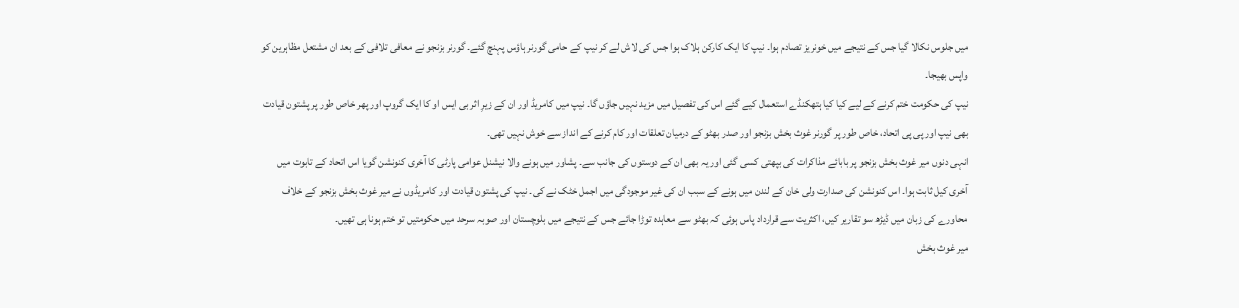میں جلوس نکالا گیا جس کے نتیجے میں خونریز تصادم ہوا۔ نیپ کا ایک کارکن ہلاک ہوا جس کی لاش لے کر نیپ کے حامی گورنر ہاؤس پہنچ گئے۔ گورنر بزنجو نے معافی تلافی کے بعد ان مشتعل مظاہرین کو واپس بھیجا۔
نیپ کی حکومت ختم کرنے کے لیے کیا کیا ہتھکنڈے استعمال کیے گئے اس کی تفصیل میں مزید نہیں جاؤں گا۔ نیپ میں کامریڈ اور ان کے زیرِ اثر بی ایس او کا ایک گروپ اور پھر خاص طور پر پشتون قیادت بھی نیپ اور پی پی اتحاد، خاص طور پر گورنر غوث بخش بزنجو اور صدر بھٹو کے درمیان تعلقات اور کام کرنے کے انداز سے خوش نہیں تھی۔
انہی دنوں میر غوث بخش بزنجو پر بابائے مذاکرات کی بپھتی کسی گئی اور یہ بھی ان کے دوستوں کی جانب سے۔ پشاور میں ہونے والا نیشنل عوامی پارٹی کا آخری کنونشن گویا اس اتحاد کے تابوت میں آخری کیل ثابت ہوا۔ اس کنونشن کی صدارت ولی خان کے لندن میں ہونے کے سبب ان کی غیر موجودگی میں اجمل خٹک نے کی۔ نیپ کی پشتون قیادت اور کامریڈوں نے میر غوث بخش بزنجو کے خلاف محاورے کی زبان میں ڈیڑھ سو تقاریر کیں، اکثریت سے قرارداد پاس ہوئی کہ بھٹو سے معاہدہ توڑا جائے جس کے نتیجے میں بلوچستان اور صوبہ سرحد میں حکومتیں تو ختم ہونا ہی تھیں۔
میر غوث بخش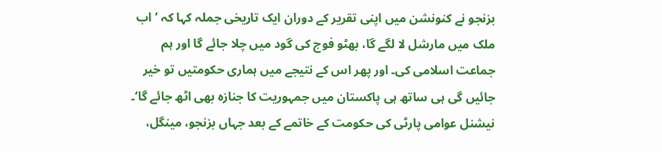بزنجو نے کنونشن میں اپنی تقریر کے دوران ایک تاریخی جملہ کہا کہ ’اب ملک میں مارشل لا لگے گا، بھٹو فوج کی گود میں چلا جائے گا اور ہم جماعت اسلامی کی۔ اور پھر اس کے نتیجے میں ہماری حکومتیں تو خیر جائیں گی ہی ساتھ ہی پاکستان میں جمہوریت کا جنازہ بھی اٹھ جائے گا‘۔
نیشنل عوامی پارٹی کی حکومت کے خاتمے کے بعد جہاں بزنجو، مینگل،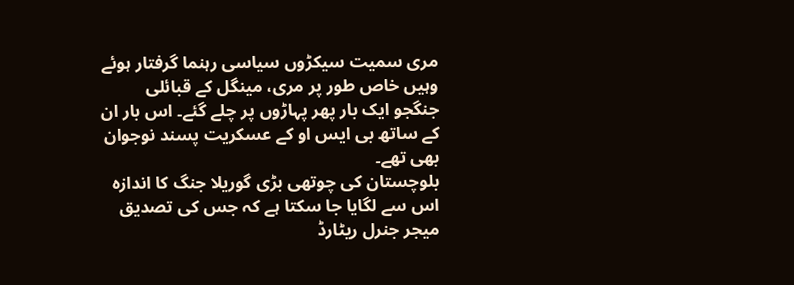مری سمیت سیکڑوں سیاسی رہنما گرفتار ہوئے وہیں خاص طور پر مری، مینگل کے قبائلی جنگجو ایک بار پھر پہاڑوں پر چلے گئے۔ اس بار ان کے ساتھ بی ایس او کے عسکریت پسند نوجوان بھی تھے۔
بلوچستان کی چوتھی بڑی گوریلا جنگ کا اندازہ اس سے لگایا جا سکتا ہے کہ جس کی تصدیق میجر جنرل ریٹارڈ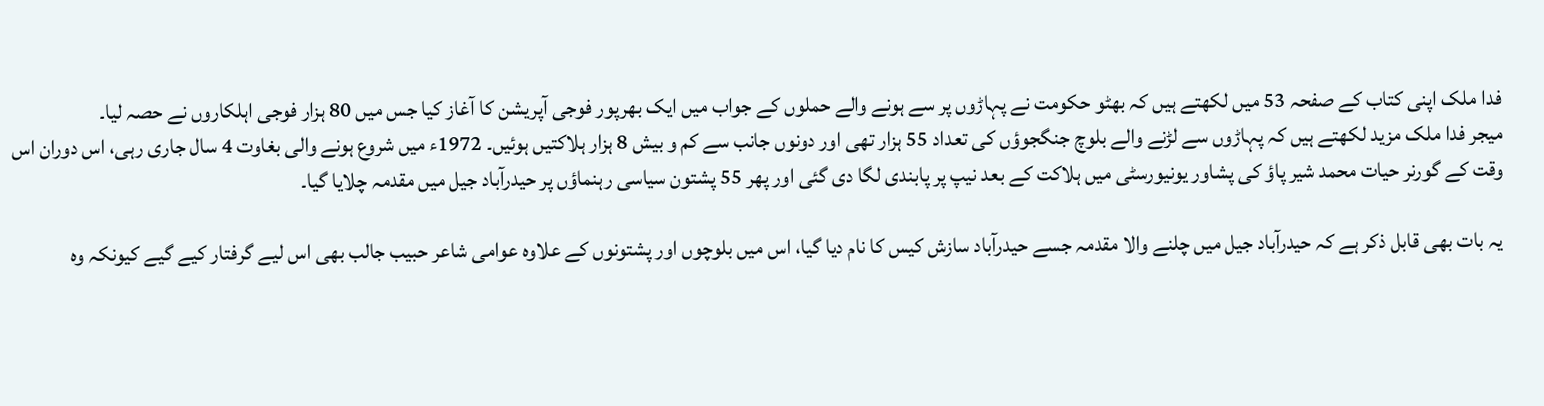فدا ملک اپنی کتاب کے صفحہ 53 میں لکھتے ہیں کہ بھٹو حکومت نے پہاڑوں پر سے ہونے والے حملوں کے جواب میں ایک بھرپور فوجی آپریشن کا آغاز کیا جس میں 80 ہزار فوجی اہلکاروں نے حصہ لیا۔
میجر فدا ملک مزید لکھتے ہیں کہ پہاڑوں سے لڑنے والے بلوچ جنگجوؤں کی تعداد 55 ہزار تھی اور دونوں جانب سے کم و بیش 8 ہزار ہلاکتیں ہوئیں۔ 1972ء میں شروع ہونے والی بغاوت 4 سال جاری رہی، اس دوران اس وقت کے گورنر حیات محمد شیر پاؤ کی پشاور یونیورسٹی میں ہلاکت کے بعد نیپ پر پابندی لگا دی گئی اور پھر 55 پشتون سیاسی رہنماؤں پر حیدرآباد جیل میں مقدمہ چلایا گیا۔

یہ بات بھی قابل ذکر ہے کہ حیدرآباد جیل میں چلنے والا مقدمہ جسے حیدرآباد سازش کیس کا نام دیا گیا، اس میں بلوچوں اور پشتونوں کے علاوہ عوامی شاعر حبیب جالب بھی اس لیے گرفتار کیے گیے کیونکہ وہ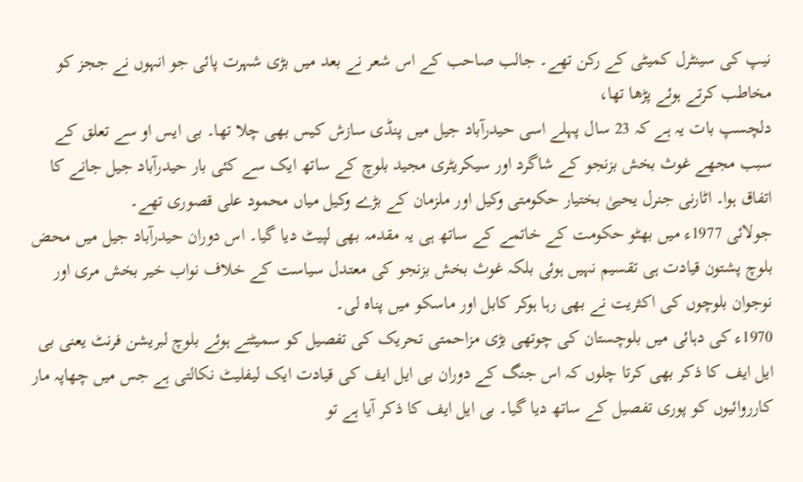نیپ کی سینٹرل کمیٹی کے رکن تھے۔ جالب صاحب کے اس شعر نے بعد میں بڑی شہرت پائی جو انہوں نے ججز کو مخاطب کرتے ہوئے پڑھا تھا،
دلچسپ بات یہ ہے کہ 23 سال پہلے اسی حیدرآباد جیل میں پنڈی سازش کیس بھی چلا تھا۔ بی ایس او سے تعلق کے سبب مجھے غوث بخش بزنجو کے شاگرد اور سیکریٹری مجید بلوچ کے ساتھ ایک سے کئی بار حیدرآباد جیل جانے کا اتفاق ہوا۔ اٹارنی جنرل یحییٰ بختیار حکومتی وکیل اور ملزمان کے بڑے وکیل میاں محمود علی قصوری تھے۔
جولائی 1977ء میں بھٹو حکومت کے خاتمے کے ساتھ ہی یہ مقدمہ بھی لپیٹ دیا گیا۔ اس دوران حیدرآباد جیل میں محض بلوچ پشتون قیادت ہی تقسیم نہیں ہوئی بلکہ غوث بخش بزنجو کی معتدل سیاست کے خلاف نواب خیر بخش مری اور نوجوان بلوچوں کی اکثریت نے بھی رہا ہوکر کابل اور ماسکو میں پناہ لی۔
1970ء کی دہائی میں بلوچستان کی چوتھی بڑی مزاحمتی تحریک کی تفصیل کو سمیٹتے ہوئے بلوچ لبریشن فرنٹ یعنی بی ایل ایف کا ذکر بھی کرتا چلوں کہ اس جنگ کے دوران بی ایل ایف کی قیادت ایک لیفلیٹ نکالتی ہے جس میں چھاپہ مار کارروائیوں کو پوری تفصیل کے ساتھ دیا گیا۔ بی ایل ایف کا ذکر آیا ہے تو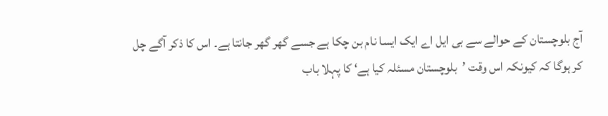آج بلوچستان کے حوالے سے بی ایل اے ایک ایسا نام بن چکا ہے جسے گھر گھر جانتا ہے۔ اس کا ذکر آگے چل کر ہوگا کہ کیونکہ اس وقت ’بلوچستان مسئلہ کیا ہے‘ کا پہلا باب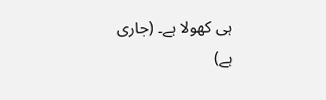ہی کھولا ہے۔ (جاری ہے)